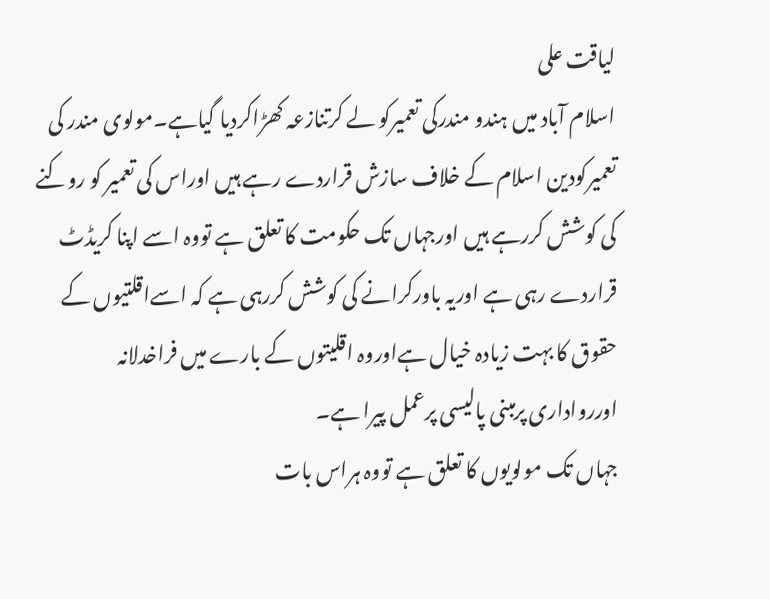لیاقت علی
اسلام آباد میں ہندو مندرکی تعمیرکو لے کرتنازعہ کھڑاکردیا گیاہے۔مولوی مندر کی تعمیرکودین اسلام کے خلاف سازش قراردے رہے ہیں اوراس کی تعمیر کو روکنے کی کوشش کررہے ہیں اورجہاں تک حکومت کا تعلق ہے تووہ اسے اپنا کریڈٹ قراردے رہی ہے اوریہ باورکرانے کی کوشش کررہی ہے کہ اسےاقلتیوں کے حقوق کا بہت زیادہ خیال ہےاوروہ اقلیتوں کے بارے میں فراخدلانہ اوررواداری پرمبنی پالیسی پرعمل پیرا ہے۔
جہاں تک مولویوں کا تعلق ہے تووہ ہراس بات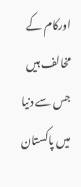اورکام کے مخالف ہیں جس سے دنیا میں پاکستان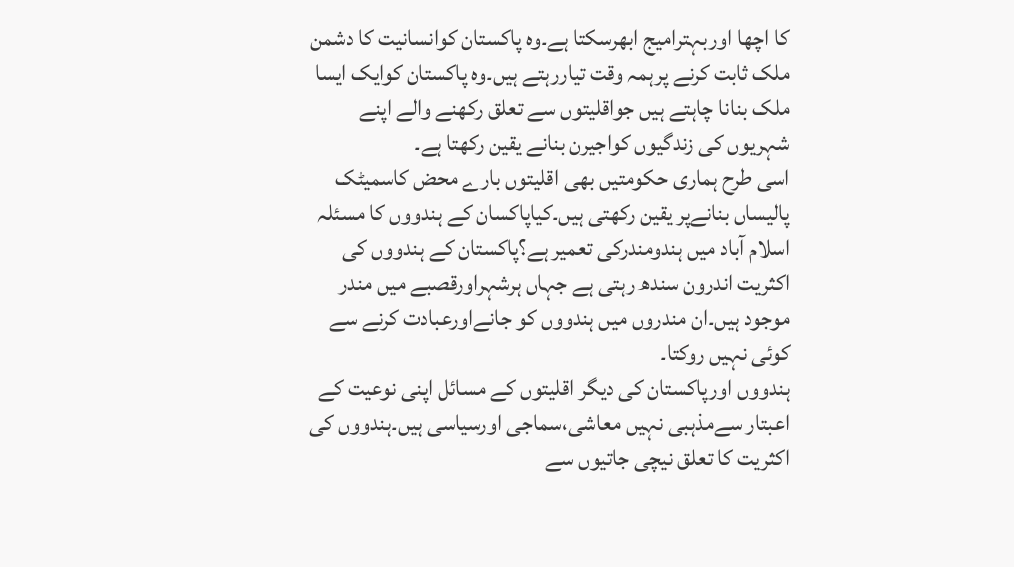کا اچھا اوربہترامیج ابھرسکتا ہے۔وہ پاکستان کوانسانیت کا دشمن ملک ثابت کرنے پرہمہ وقت تیاررہتے ہیں۔وہ پاکستان کوایک ایسا ملک بنانا چاہتے ہیں جواقلیتوں سے تعلق رکھنے والے اپنے شہریوں کی زندگیوں کواجیرن بنانے یقین رکھتا ہے۔
اسی طرح ہماری حکومتیں بھی اقلیتوں بارے محض کاسمیٹک پالیساں بنانےپر یقین رکھتی ہیں۔کیاپاکسان کے ہندووں کا مسئلہ اسلام آباد میں ہندومندرکی تعمیر ہے؟پاکستان کے ہندووں کی اکثریت اندرون سندھ رہتی ہے جہاں ہرشہراورقصبے میں مندر موجود ہیں۔ان مندروں میں ہندووں کو جانےاورعبادت کرنے سے کوئی نہیں روکتا۔
ہندووں اورپاکستان کی دیگر اقلیتوں کے مسائل اپنی نوعیت کے اعبتار سےمذہبی نہیں معاشی،سماجی اورسیاسی ہیں۔ہندووں کی اکثریت کا تعلق نیچی جاتیوں سے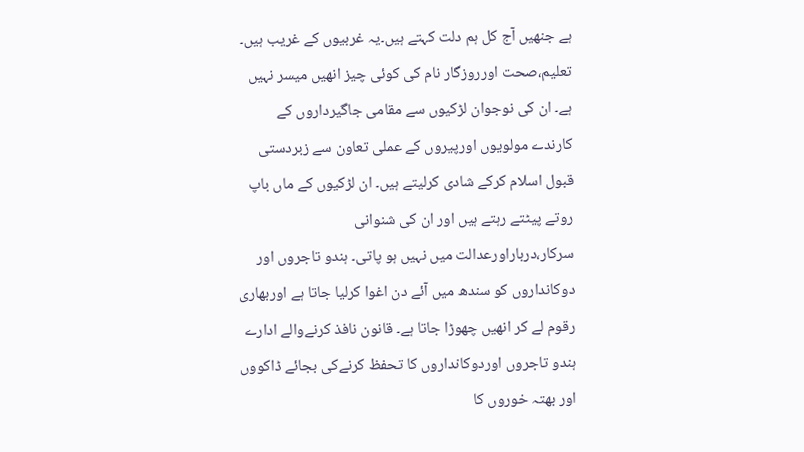ہے جنھیں آج کل ہم دلت کہتے ہیں۔یہ غربیوں کے غریب ہیں۔ تعلیم،صحت اورروزگار نام کی کوئی چیز انھیں میسر نہیں ہے۔ ان کی نوجوان لڑکیوں سے مقامی جاگیرداروں کے کارندے مولویوں اورپیروں کے عملی تعاون سے زبردستی قبول اسلام کرکے شادی کرلیتے ہیں۔ ان لڑکیوں کے ماں باپ روتے پیٹتے رہتے ہیں اور ان کی شنوانی سرکار،درباراورعدالت میں نہیں ہو پاتی۔ ہندو تاجروں اور دوکانداروں کو سندھ میں آئے دن اغوا کرلیا جاتا ہے اوربھاری رقوم لے کر انھیں چھوڑا جاتا ہے۔ قانون نافذ کرنےوالے ادارے ہندو تاجروں اوردوکانداروں کا تحفظ کرنےکی بجائے ڈاکووں اور بھتہ خوروں کا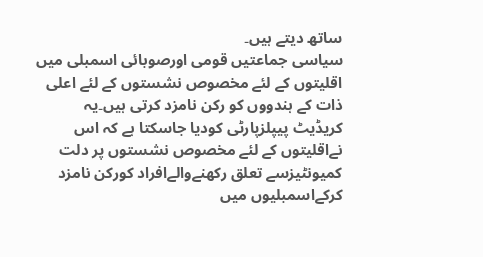ساتھ دیتے ہیں۔
سیاسی جماعتیں قومی اورصوبائی اسمبلی میں اقلیتوں کے لئے مخصوص نشستوں کے لئے اعلی ذات کے ہندووں کو رکن نامزد کرتی ہیں۔یہ کریڈیٹ پیپلزپارٹی کودیا جاسکتا ہے کہ اس نےاقلیتوں کے لئے مخصوص نشستوں پر دلت کمیونٹیزسے تعلق رکھنےوالےافراد کورکن نامزد کرکےاسمبلیوں میں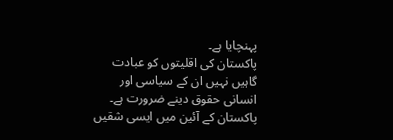پہنچایا ہے۔
پاکستان کی اقلیتوں کو عبادت گاہیں نہیں ان کے سیاسی اور انسانی حقوق دینے ضرورت ہے۔ پاکستان کے آئین میں ایسی شقیں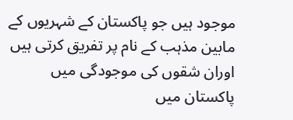موجود ہیں جو پاکستان کے شہریوں کے مابین مذہب کے نام پر تفریق کرتی ہیں اوران شقوں کی موجودگی میں پاکستان میں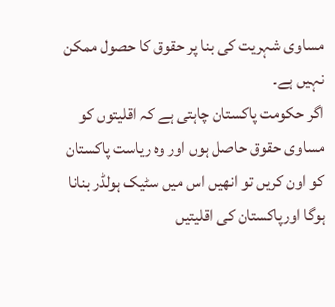مساوی شہریت کی بنا پر حقوق کا حصول ممکن نہیں ہے۔
اگر حکومت پاکستان چاہتی ہے کہ اقلیتوں کو مساوی حقوق حاصل ہوں اور وہ ریاست پاکستان کو اون کریں تو انھیں اس میں سٹیک ہولڈر بنانا ہوگا اورپاکستان کی اقلیتیں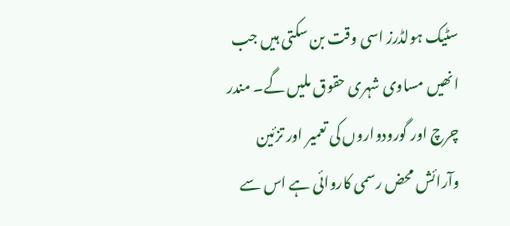سٹیک ہولڈرز اسی وقت بن سکتی ہیں جب انھیں مساوی شہری حقوق ملیں گے۔ مندر چرچ اور گورودواروں کی تعمیر اور تزئین وآرائش محض رسمی کاروائی ہے اس سے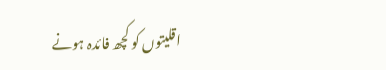اقلیتوں کو کچھ فائدہ ہونے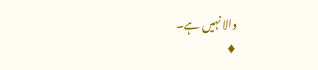والا نہیں ہے۔
♦